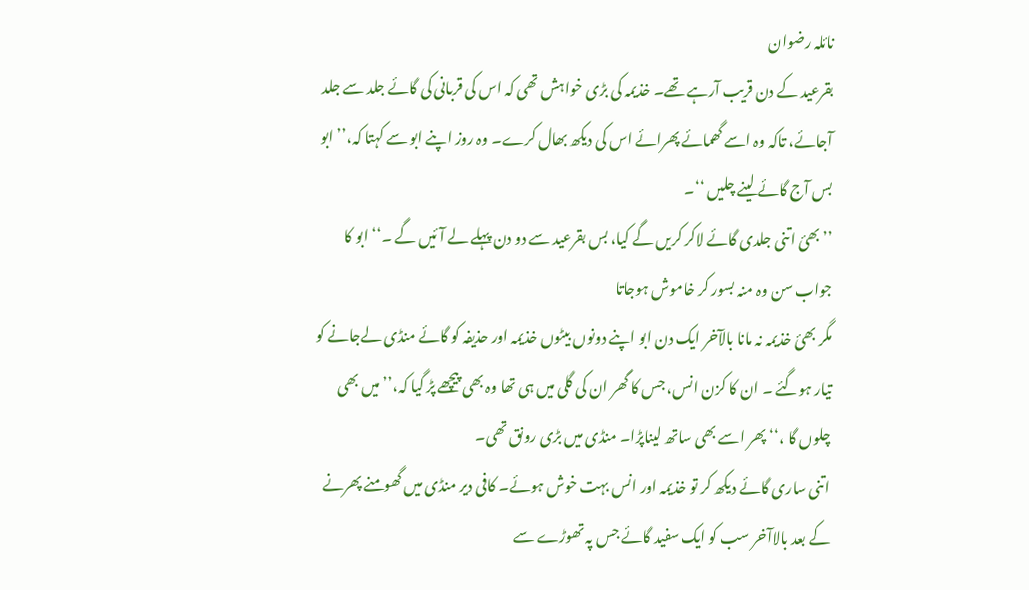نائلہ رضوان
بقرعید کے دن قریب آرہے تھے۔ خذیمہ کی بڑی خواہش تھی کہ اس کی قربانی کی گائے جلد سے جلد آجائے، تاکہ وہ اسے گھمائے پھرائے اس کی دیکھ بھال کرے۔ وہ روز اپنے ابو سے کہتا کہ،’’ ابو بس آج گائے لینے چلیں ‘‘۔
’’ بھئ اتنی جلدی گائے لاکر کریں گے کیا، بس بقرعید سے دو دن پہلے لے آئیں گے ۔‘‘ ابو کا جواب سن وہ منہ بسور کر خاموش ہوجاتا
مگر بھئ خذیمہ نہ مانا بالآخر ایک دن ابو اپنے دونوں بیٹوں خذیمہ اور حذیفہ کو گائے منڈی لےجانے کو تیار ہوگئے ۔ ان کا کزن انس، جس کا گھر ان کی گلی میں ہی تھا وہ بھی پیچھے پڑ گیا کہ،’’ میں بھی چلوں گا ،‘‘ پھر اسے بھی ساتھ لیناپڑا۔ منڈی میں بڑی رونق تھی۔
اتنی ساری گائے دیکھ کر تو خذیمہ اور انس بہت خوش ہوئے۔ کافی دیر منڈی میں گھومنے پھرنے کے بعد بالاآخر سب کو ایک سفید گائے جس پہ تھوڑے سے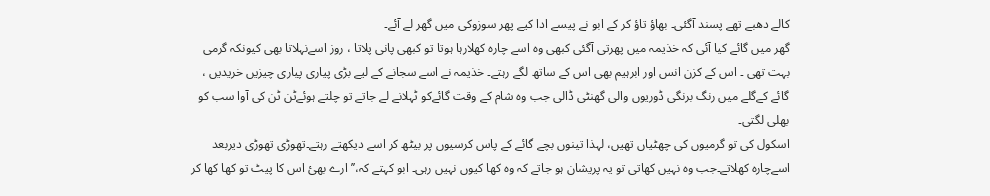کالے دھبے تھے پسند آگئی۔ بھاؤ تاؤ کر کے ابو نے پیسے ادا کیے پھر سوزوکی میں گھر لے آئے۔
گھر میں گائے کیا آئی کہ خذیمہ میں پھرتی آگئی کبھی وہ اسے چارہ کھلارہا ہوتا تو کبھی پانی پلاتا ، روز اسےنہلاتا بھی کیونکہ گرمی بہت تھی ۔ اس کے کزن انس اور ابرہیم بھی اس کے ساتھ لگے رہتے۔ خذیمہ نے اسے سجانے کے لیے بڑی پیاری پیاری چیزیں خریدیں ، گائے کےگلے میں رنگ برنگی ڈوریوں والی گھنٹی ڈالی جب وہ شام کے وقت گائےکو ٹہلانے لے جاتے تو چلتے ہوئےٹن ٹن کی آوا سب کو بھلی لگتی۔
اسکول کی تو گرمیوں کی چھٹیاں تھیں، لہذا تینوں بچے گائے کے پاس کرسیوں پر بیٹھ کر اسے دیکھتے رہتے۔تھوڑی تھوڑی دیربعد اسےچارہ کھلاتے۔جب وہ نہیں کھاتی تو یہ پریشان ہو جاتے کہ وہ کھا کیوں نہیں رہی۔ ابو کہتے کہ،’’ارے بھئ اس کا پیٹ تو کھا کھا کر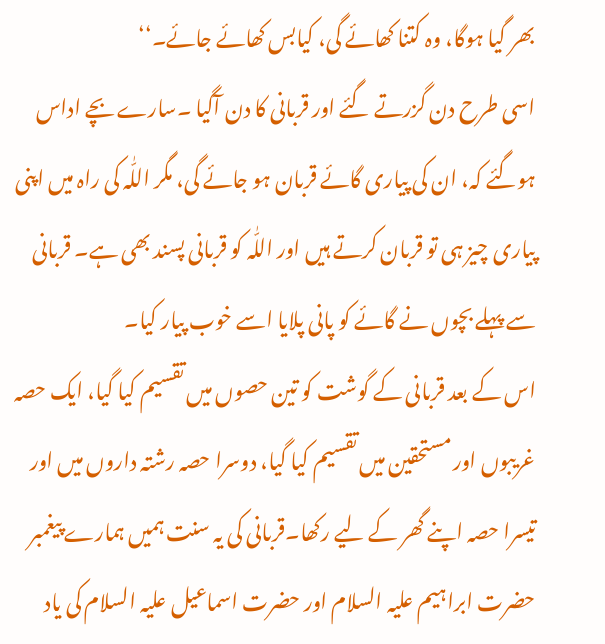بھر گیا ہوگا، وہ کتنا کھائے گی، کیابس کھائے جائے۔‘‘
اسی طرح دن گزرتے گئے اور قربانی کا دن آگیا ۔سارے بچے اداس ہوگئے کہ، ان کی پیاری گائے قربان ہو جائے گی، مگر اللّٰہ کی راہ میں اپنی پیاری چیز ہی تو قربان کرتے ہیں اور اللّٰہ کو قربانی پسند بھی ہے۔ قربانی سے پہلے بچوں نے گائے کو پانی پلایا اسے خوب پیار کیا۔
اس کے بعد قربانی کے گوشت کو تین حصوں میں تقسیم کیا گیا، ایک حصہ غریبوں اور مستحقین میں تقسیم کیا گیا، دوسرا حصہ رشتہ داروں میں اور تیسرا حصہ اپنے گھر کے لیے رکھا۔قربانی کی یہ سنت ہمیں ہمارے پیغمبر حضرت ابراہیم علیہ السلام اور حضرت اسماعیل علیہ السلام کی یاد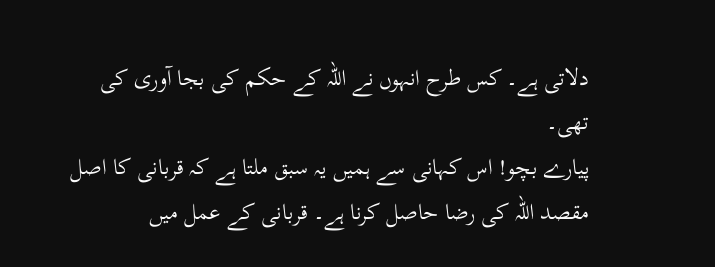دلاتی ہے۔ کس طرح انہوں نے اللہ کے حکم کی بجا آوری کی تھی۔
پیارے بچو! اس کہانی سے ہمیں یہ سبق ملتا ہے کہ قربانی کا اصل مقصد اللہ کی رضا حاصل کرنا ہے۔ قربانی کے عمل میں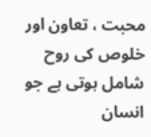محبت ، تعاون اور خلوص کی روح شامل ہوتی ہے جو انسان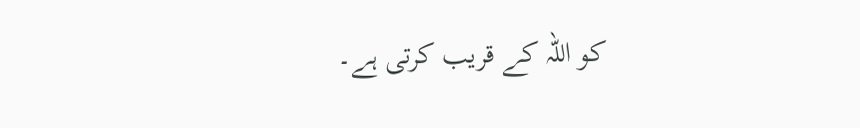کو اللہ کے قریب کرتی ہے۔